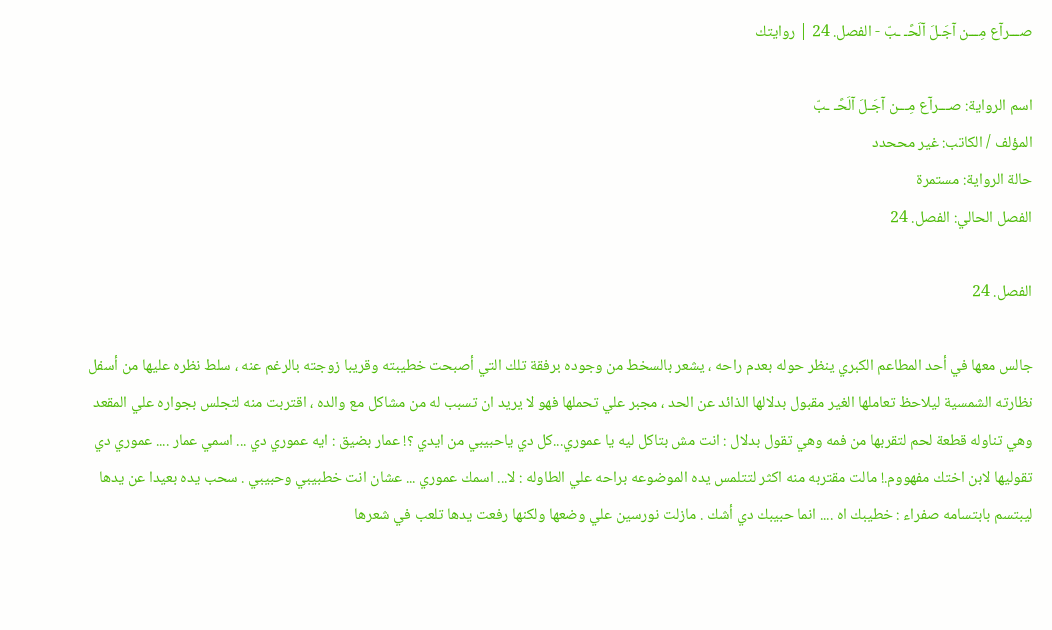صـــرآع مِـــن آجَـلَ آلَحًـ ـبّ - الفصل. 24 | روايتك

اسم الرواية: صـــرآع مِـــن آجَـلَ آلَحًـ ـبّ
المؤلف / الكاتب: غير مححدد
حالة الرواية: مستمرة
الفصل الحالي: الفصل. 24

الفصل. 24

جالس معها في أحد المطاعم الكبري ينظر حوله بعدم راحه ، يشعر بالسخط من وجوده برفقة تلك التي أصبحت خطيبته وقريبا زوجته بالرغم عنه ، سلط نظره عليها من أسفل نظارته الشمسية ليلاحظ تعاملها الغير مقبول بدلالها الذائد عن الحد ، مجبر علي تحملها فهو لا يريد ان تسبب له من مشاكل مع والده ، اقتربت منه لتجلس بجواره علي المقعد وهي تناوله قطعة لحم لتقربها من فمه وهي تقول بدلال : انت مش بتاكل ليه يا عموري...كل دي ياحبيبي من ايدي ؟! عمار بضيق : ايه عموري دي ... اسمي عمار .... عموري دي تقوليها لابن اختك مفهووم.! مالت مقتربه منه اكثر لتتلمس يده الموضوعه براحه علي الطاوله : لا... اسمك عموري ... عشان انت خطبيبي وحبيبي . سحب يده بعيدا عن يدها ليبتسم بابتسامه صفراء : خطيبك اه .... انما حبيبك دي أشك . مازلت نورسين علي وضعها ولكنها رفعت يدها تلعب في شعرها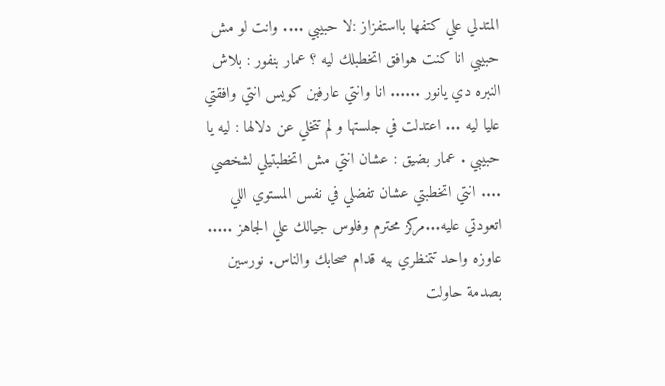المتدلي علي كتفها بااستفزاز :لا حبيبي .... وانت لو مش حبيبي انا كنت هوافق اتخطبلك ليه ؟ عمار بنفور : بلاش النبره دي يانور ...... انا وانتي عارفين كويس انتي وافقتي عليا ليه ... اعتدلت في جلستها و لم تتخلي عن دلالها : ليه يا حبيبي . عمار بضيق : عشان انتي مش اتخطبتيلي لشخصي .... انتي اتخطبتي عشان تفضلي في نفس المستوي اللي اتعودتي عليه...مركز محترم وفلوس جيالك علي الجاهز ..... عاوزه واحد تتمنظري بيه قدام صحابك والناس. نورسين بصدمة حاولت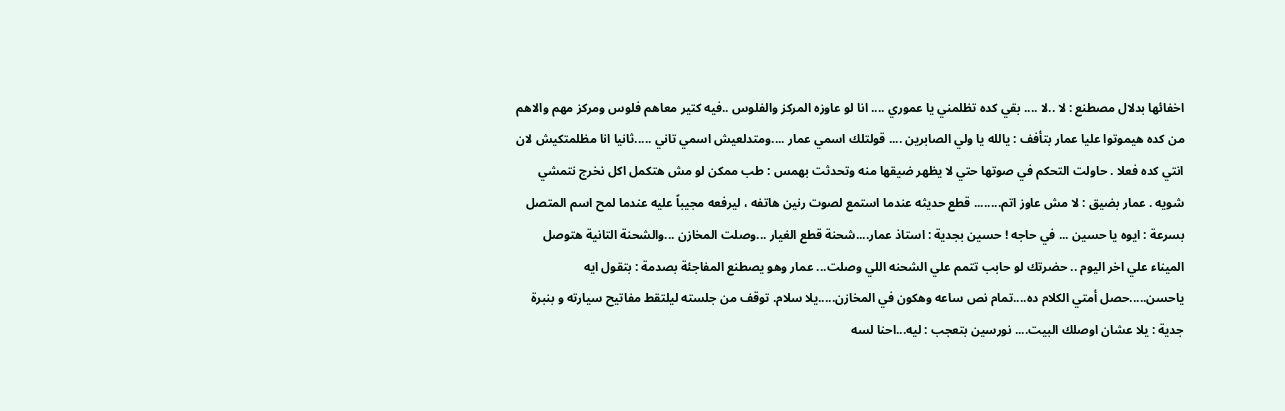اخفائها بدلال مصطنع : لا ..لا .... بقي كده تظلمني يا عموري .... انا لو عاوزه المركز والفلوس ..فيه كتير معاهم فلوس ومركز مهم والاهم من كده هيموتوا عليا عمار بتأفف : يالله يا ولي الصابرين .... قولتلك اسمي عمار ....ومتدلعيش اسمي تاني .....ثانيا انا مظلمتكيش لان انتي كده فعلا . حاولت التحكم في صوتها حتي لا يظهر ضيقها منه وتحدثت بهمس : طب ممكن لو مش هتكمل اكل نخرج نتمشي شويه . عمار بضيق : لا مش عاوز اتم........ قطع حديثه عندما استمع لصوت رنين هاتفه ، ليرفعه مجيباً عليه عندما لمح اسم المتصل بسرعة : ايوه يا حسين ... في حاجه ! حسين بجدية : استاذ عمار....شحنة قطع الغيار ...وصلت المخازن ...والشحنة التانية هتوصل الميناء علي اخر اليوم .. حضرتك لو حابب تتمم علي الشحنه اللي وصلت... عمار وهو يصطنع المفاجئة بصدمة : بتقول ايه ياحسن.....حصل أمتي الكلام ده....تمام نص ساعه وهكون في المخازن.....يلا سلام. توقف من جلسته ليلتقط مفاتيح سيارته و بنبرة جدية : يلا عشان اوصلك البيت.... نورسين بتعجب : ليه...احنا لسه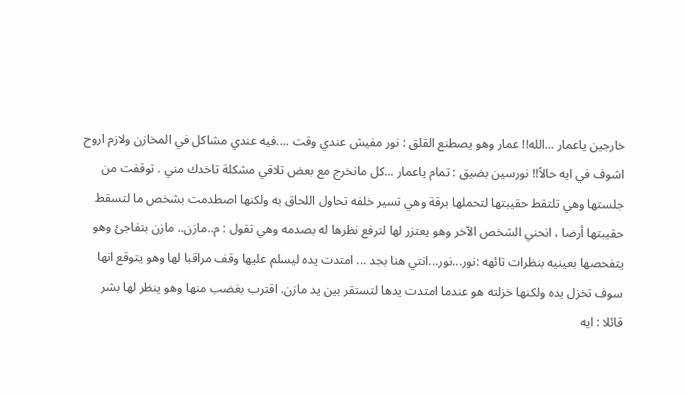خارجين ياعمار ...الله!! عمار وهو يصطنع القلق : نور مفيش عندي وقت ....فيه عندي مشاكل في المخازن ولازم اروح اشوف في ايه حالاً!! نورسين بضيق : تمام ياعمار ...كل مانخرج مع بعض تلاقي مشكلة تاخدك مني . توقفت من جلستها وهي تلتقط حقيبتها لتحملها برقة وهي تسير خلفه تحاول اللحاق به ولكنها اصطدمت بشخص ما لتسقط حقيبتها أرضا ، انحني الشخص الآخر وهو يعتزر لها لترفع نظرها له بصدمه وهي تقول : م..مازن.. مازن بتفاجئ وهو يتفحصها بعينيه بنظرات تائهه :نور...نور...انتي هنا بجد ... امتدت يده ليسلم عليها وقف مراقبا لها وهو يتوقع انها سوف تخزل يده ولكنها خزلته هو عندما امتدت يدها لتستقر بين يد مازن. اقترب بغضب منها وهو ينظر لها بشر قائلا : ايه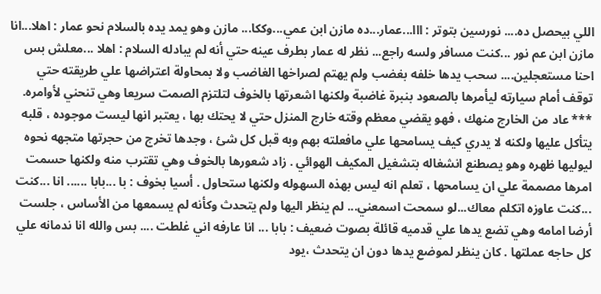اللي بيحصل ده.... نورسين بتوتر : ااا...عمار...ده مازن ابن عمي...وككا... مازن وهو يمد يده بالسلام نحو عمار : اهلا...انا مازن ابن عم نور ...كنت مسافر ولسه راجع... نظر له عمار بطرف عينه حتي أنه لم يبادله السلام : اهلا ...معلش بس احنا مستعجلين.... سحب يدها خلفه بغضب ولم يهتم لصراخها الغاضب ولا بمحاولة اعتراضها علي طريقته حتي توقف أمام سيارته ليأمرها بالصعود بنبرة غاضبة ولكنها اشعرتها بالخوف لتلتزم الصمت سريعا وهي تنحني لأوامره. *** عاد من الخارج منهك ، فهو يقضي معظم وقته خارج المنزل حتي لا يحتك بها ، يعتبر انها ليست موجوده ، قلبه يتأكل عليها ولكنه لا يدري كيف يسامحها علي مافعلته بهم وبه قبل كل شئ ، وجدها تخرج من حجرتها متجهه نحوه ليوليها ظهره وهو يصطنع انشغاله بتشغيل المكيف الهوائي . زاد شعورها بالخوف وهي تقترب منه ولكنها حسمت امرها مصممة علي ان يسامحها ، تعلم انه ليس بهذه السهوله ولكنها ستحاول . أسيا بخوف : با ...بابا ...... انا ...كنت ...كنت عاوزه اتكلم معاك...لو سمحت اسمعني... لم ينظر اليها ولم يتحدث وكأنه لم يسمعها من الأساس ، جلست أرضا امامه وهي تضع يدها علي قدميه قائلة بصوت ضعيف : بابا ... انا عارفه اني غلطت .... بس والله انا ندمانه علي كل حاجه عملتها . كان ينظر لموضع يدها دون ان يتحدث ،يود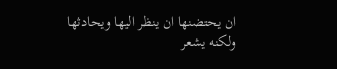ان يحتضنها ان ينظر اليها ويحادثها ولكنه يشعر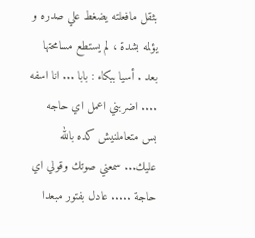بثقل مافعلته يضغط علي صدره و يؤلمه بشدة ، لم يستطع مسامحتها بعد . أسيا ببكاء : بابا ... انا اسفه .... اضربني اعمل اي حاجه بس متعاملنيش كده بالله عليك... سمعني صوتك وقولي اي حاجة ..... عادل بفتور مبعدا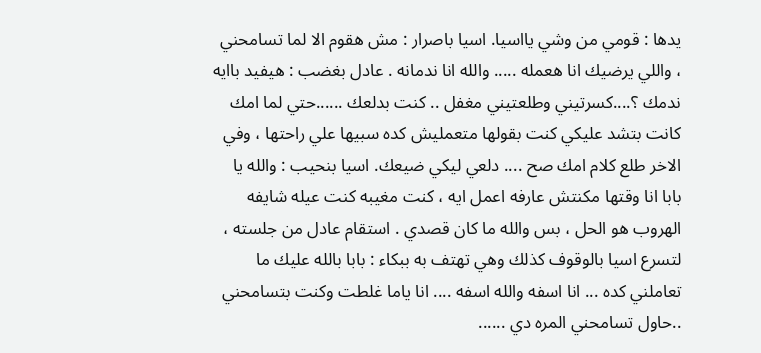يدها : قومي من وشي يااسيا. اسيا باصرار : مش هقوم الا لما تسامحني ، واللي يرضيك انا هعمله ..... والله انا ندمانه . عادل بغضب : هيفيد باايه ندمك ؟....كسرتيني وطلعتيني مغفل .. كنت بدلعك ......حتي لما امك كانت بتشد عليكي كنت بقولها متعمليش كده سبيها علي راحتها ، وفي الاخر طلع كلام امك صح .... دلعي ليكي ضيعك. اسيا بنحيب : والله يا بابا انا وقتها مكنتش عارفه اعمل ايه ، كنت مغيبه كنت عيله شايفه الهروب هو الحل ، بس والله ما كان قصدي . استقام عادل من جلسته ، لتسرع اسيا بالوقوف كذلك وهي تهتف به ببكاء : بابا بالله عليك ما تعاملني كده ... انا اسفه والله اسفه .... انا ياما غلطت وكنت بتسامحني ..حاول تسامحني المره دي ......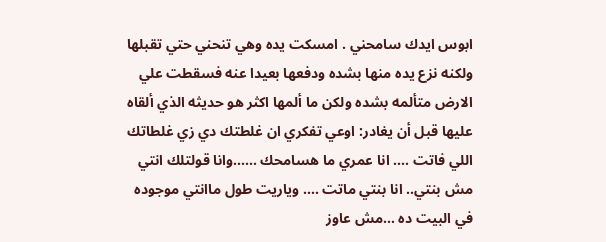ابوس ايدك سامحني . امسكت يده وهي تنحني حتي تقبلها ولكنه نزع يده منها بشده ودفعها بعيدا عنه فسقطت علي الارض متألمه بشده ولكن ما ألمها اكثر هو حديثه الذي ألقاه عليها قبل أن يغادر: اوعي تفكري ان غلطتك دي زي غلطاتك اللي فاتت .... انا عمري ما هسامحك ......وانا قولتلك انتي مش بنتي.. انا بنتي ماتت .... وياريت طول ماانتي موجوده في البيت ده ...مش عاوز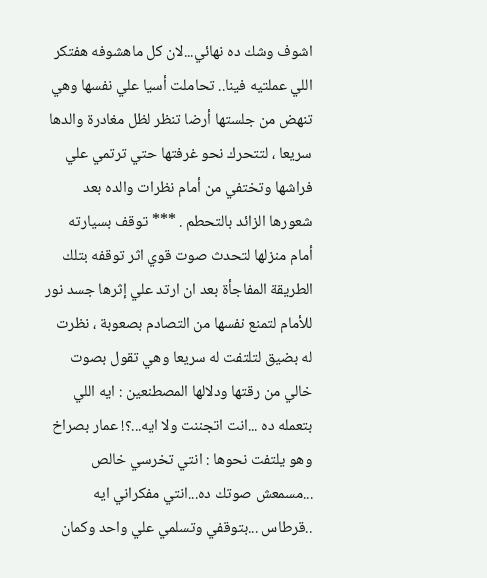اشوف وشك ده نهائي...لان كل ماهشوفه هفتكر اللي عملتيه فينا.. تحاملت أسيا علي نفسها وهي تنهض من جلستها أرضا تنظر لظل مغادرة والدها سريعا ، لتتحرك نحو غرفتها حتي ترتمي علي فراشها وتختفي من أمام نظرات والده بعد شعورها الزائد بالتحطم . *** توقف بسيارته أمام منزلها لتحدث صوت قوي اثر توقفه بتلك الطريقة المفاجأة بعد ان ارتد علي إثرها جسد نور للأمام لتمنع نفسها من التصادم بصعوبة ، نظرت له بضيق لتلتفت له سريعا وهي تقول بصوت خالي من رقتها ودلالها المصطنعين : ايه اللي بتعمله ده ...انت اتجننت ولا ايه...؟! عمار بصراخ وهو يلتفت نحوها : انتي تخرسي خالص ...مسمعش صوتك ده...انتي مفكراني ايه ..قرطاس ...بتوقفي وتسلمي علي واحد وكمان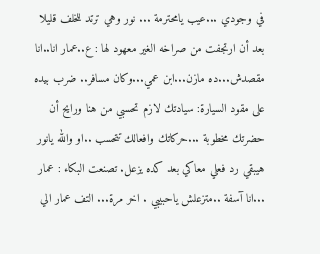في وجودي ...عيب يامحترمة ... نور وهي ترتد للخلف قليلا بعد أن ارتجفت من صراخه الغير معهود لها : ع..عمار انا..انا مقصدش...ده مازن...ابن عمي...وكان مسافر.. ضرب بيده على مقود السيارة: سيادتك لازم تحسبي من هنا ورايح أن حضرتك مخطوبة ...حركاتك وافعالك تتحسب ..او والله يانور هيبقي رد فعلي معاكي بعد كده يزعل. تصنعت البكاء : عمار ...انا آسفة ..متزعلش ياحبيبي . اخر مرة... التف عمار الي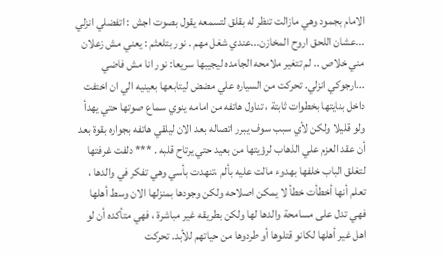الامام بجمود وهي مازالت تنظر له بقلق لتسمعه يقول بصوت اجش : اتفضلي انزلي ...عشان اللحق اروح المخازن...عندي شغل مهم . نور بتلعثم : يعني مش زعلان مني خلاص .. لم تتغير ملامحه الجامده ليجيبها سريعا: نور انا مش فاضي ...ارجوكي انزلي. تحركت من السياره علي مضض ليتابعها بعينيه الي ان اختفت داخل بنايتها بخطوات ثابتة ، تناول هاتفه من امامه ينوي سماع صوتها حتي يهدأ ولو قليلا ولكن لأي سبب سوف يبرر اتصاله بعد الان ليلقي هاتفه بجواره بقوة بعد أن عقد العزم علي الذهاب لرؤيتها من بعيد حتي يرتاح قلبه . *** دلفت غرفتها لتغلق الباب خلفها بهدوء مالت عليه بألم ،تنهدت بأسي وهي تفكر في والدها ، تعلم أنها أخطأت خطأ لا يمكن اصلاحه ولكن وجودها بمنزلها الان وسط أهلها فهي تدل على مسامحة والدها لها ولكن بطريقه غير مباشرة ، فهي متأكده أن لو اهل غير أهلها لكانو قتلوها أو طردوها من حياتهم للأبد. تحركت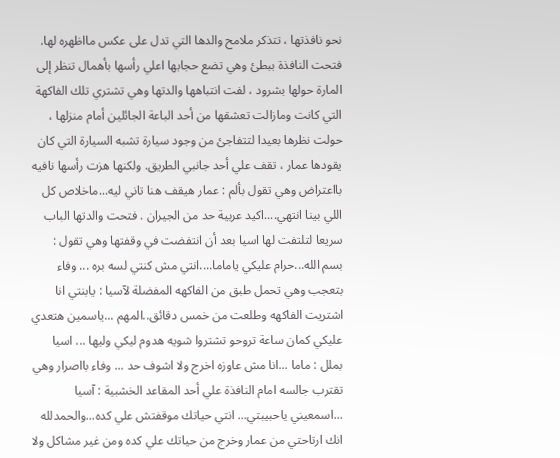نحو نافذتها ، تتذكر ملامح والدها التي تدل على عكس مااظهره لها. فتحت النافذة ببطئ وهي تضع حجابها اعلي رأسها بأهمال تنظر إلى المارة حولها بشرود ، لفت انتباهها والدتها وهي تشتري تلك الفاكهة التي كانت ومازالت تعشقها من أحد الباعة الجائلين أمام منزلها ، حولت نظرها بعيدا لتتفاجئ من وجود سيارة تشبه السيارة التي كان يقودها عمار ، تقف علي أحد جانبي الطريق. ولكنها هزت رأسها نافيه بااعتراض وهي تقول بألم : عمار هيقف هنا تاني ليه...ماخلاص كل اللي بينا انتهي....اكيد عربية حد من الجيران . فتحت والدتها الباب سريعا لتلتفت لها اسيا بعد أن انتفضت في وقفتها وهي تقول : بسم الله...حرام عليكي ياماما....انتي مش كنتي لسه بره ... وفاء بتعجب وهي تحمل طبق من الفاكهه المفضلة لآسيا : يابنتي انا اشتريت الفاكهه وطلعت من خمس دقائق..المهم ...ياسمين هتعدي عليكي كمان ساعة تروحو تشتروا شويه هدوم ليكي وليها ... اسيا بملل : ماما ...انا مش عاوزه اخرج ولا اشوف حد ... وفاء بااصرار وهي تقترب جالسه امام النافذة علي أحد المقاعد الخشبية : آسيا ...اسمعيني ياحبيبتي... انتي حياتك موقفتش علي كده...والحمدلله انك ارتاحتي من عمار وخرج من حياتك علي كده ومن غير مشاكل ولا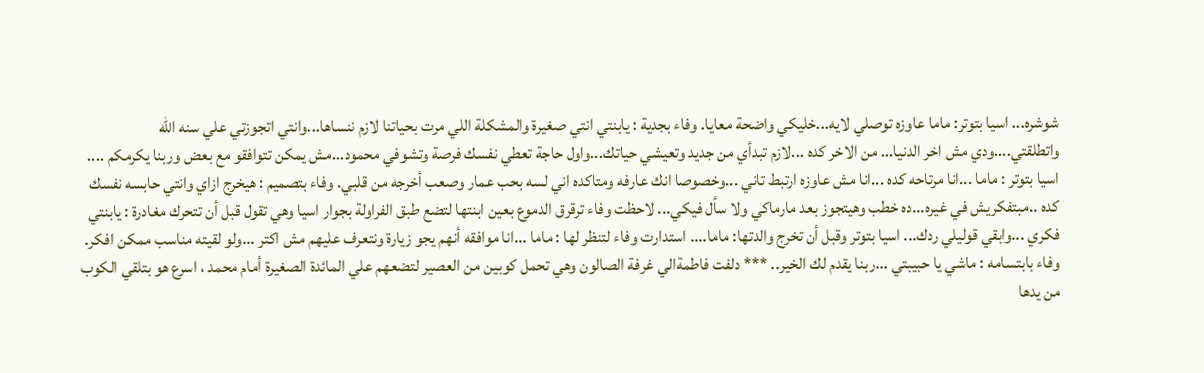شوشره... اسيا بتوتر: ماما عاوزه توصلي لايه...خليكي واضحة معايا. وفاء بجدية : يابنتي انتي صغيرة والمشكلة اللي مرت بحياتنا لازم ننساها...وانتي اتجوزتي علي سنه الله واتطلقتي....ودي مش اخر الدنيا... من الاخر كده ...لازم تبدأي من جديد وتعيشي حياتك...واول حاجة تعطي نفسك فرصة وتشوفي محمود...مش يمكن تتوافقو مع بعض وربنا يكرمكم .... اسيا بتوتر : ماما ...انا مرتاحه كده ...انا مش عاوزه ارتبط تاني ...وخصوصا انك عارفه ومتاكده اني لسه بحب عمار وصعب أخرجه من قلبي. وفاء بتصميم : هيخرج ازاي وانتي حابسه نفسك كده ..مبتفكريش في غيره...ده خطب وهيتجوز بعد مارماكي ولا سأل فيكي... لاحظت وفاء ترقرق الدموع بعين ابنتها لتضع طبق الفراولة بجوار اسيا وهي تقول قبل أن تتحرك مغادرة : يابنتي فكري ...وابقي قوليلي ردك... اسيا بتوتر وقبل أن تخرج والدتها: ماما.... استدارت وفاء لتنظر لها : ماما ...انا موافقه أنهم يجو زيارة ونتعرف عليهم مش اكتر ...ولو لقيته مناسب ممكن افكر. وفاء بابتسامه : ماشي يا حبيبتي ...ربنا يقدم لك الخير.. *** دلفت فاطمةالي غرفة الصالون وهي تحمل كوبين من العصير لتضعهم علي المائدة الصغيرة أمام محمد ، اسرع هو بتلقي الكوب من يدها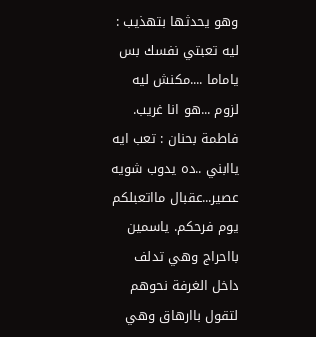وهو يحدثها بتهذيب : ليه تعبتي نفسك بس ياماما ....مكنش ليه لزوم ...هو انا غريب. فاطمة بحنان : تعب ايه ياابني ..ده يدوب شويه عصير...عقبال مااتعبلكم يوم فرحكم. ياسمين بااحراج وهي تدلف داخل الغرفة نحوهم لتقول باارهاق وهي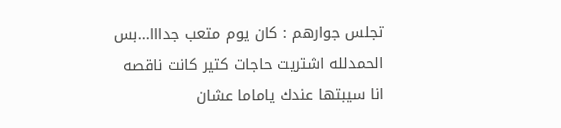تجلس جوارهم : كان يوم متعب جدااا...بس الحمدلله اشتريت حاجات كتير كانت ناقصه انا سيبتها عندك ياماما عشان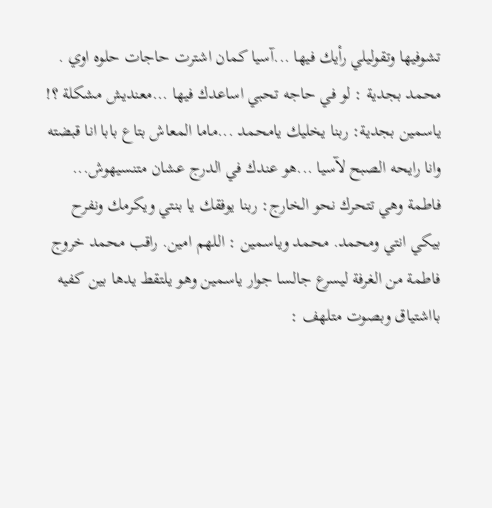تشوفيها وتقوليلي رأيك فيها ...آسيا كمان اشترت حاجات حلوه اوي . محمد بجدية : لو في حاجه تحبي اساعدك فيها ...معنديش مشكلة ؟! ياسمين بجدية: ربنا يخليك يامحمد ...ماما المعاش بتاع بابا انا قبضته وانا رايحه الصبح لآسيا ...هو عندك في الدرج عشان متنسيهوش... فاطمة وهي تتحرك نحو الخارج: ربنا يوفقك يا بنتي ويكرمك ونفرح بيكي انتي ومحمد. محمد وياسمين : اللهم امين. راقب محمد خروج فاطمة من الغرفة ليسرع جالسا جوار ياسمين وهو يلتقط يدها بين كفيه بااشتياق وبصوت متلهف :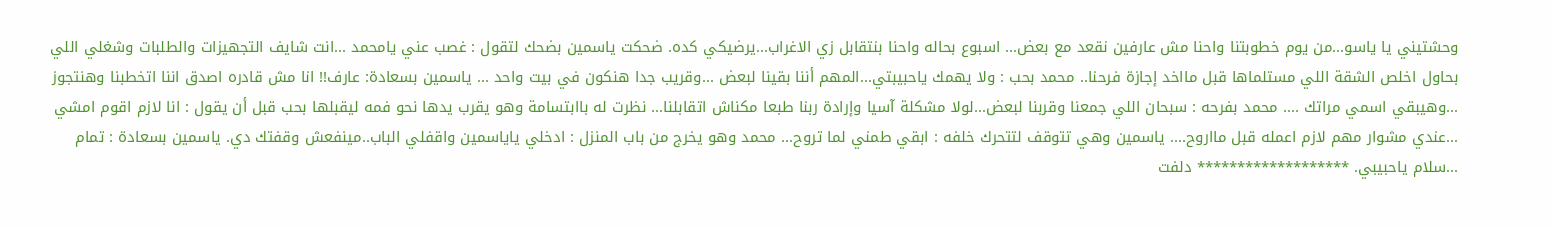وحشتيني يا ياسو...من يوم خطوبتنا واحنا مش عارفين نقعد مع بعض... اسبوع بحاله واحنا بنتقابل زي الاغراب...يرضيكي كده. ضحكت ياسمين بضحك لتقول : غصب عني يامحمد ...انت شايف التجهيزات والطلبات وشغلي اللي بحاول اخلص الشقة اللي مستلماها قبل مااخد إجازة فرحنا.. محمد بحب : ولا يهمك ياحبيبتي...المهم أننا بقينا لبعض ...وقريب جدا هنكون في بيت واحد ... ياسمين بسعادة: عارف!! انا مش قادره اصدق اننا اتخطبنا وهنتجوز ...وهيبقي اسمي مراتك .... محمد بفرحه : سبحان اللي جمعنا وقربنا لبعض...لولا مشكلة آسيا وإرادة ربنا طبعا مكناش اتقابلنا... نظرت له باابتسامة وهو يقرب يدها نحو فمه ليقبلها بحب قبل أن يقول : انا لازم اقوم امشي ...عندي مشوار مهم لازم اعمله قبل مااروح.... ياسمين وهي تتوقف لتتحرك خلفه : ابقي طمني لما تروح... محمد وهو يخرج من باب المنزل : ادخلي ياياسمين واقفلي الباب..مينفعش وقفتك دي. ياسمين بسعادة : تمام ...سلام ياحبيبي. ******************* دلفت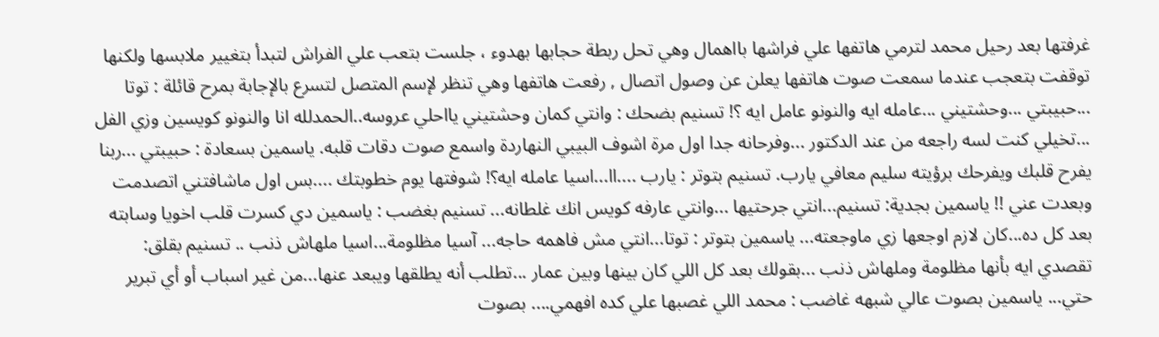غرفتها بعد رحيل محمد لترمي هاتفها علي فراشها بااهمال وهي تحل ربطة حجابها بهدوء ، جلست بتعب علي الفراش لتبدأ بتغيير ملابسها ولكنها توقفت بتعجب عندما سمعت صوت هاتفها يعلن عن وصول اتصال , رفعت هاتفها وهي تنظر لإسم المتصل لتسرع بالإجابة بمرح قائلة : توتا ...حبيبتي ...وحشتيني ...عامله ايه والنونو عامل ايه ؟! تسنيم بضحك : وانتي كمان وحشتيني يااحلي عروسه..الحمدلله انا والنونو كويسين وزي الفل ...تخيلي كنت لسه راجعه من عند الدكتور ...وفرحانه جدا اول مرة اشوف البيبي النهاردة واسمع صوت دقات قلبه. ياسمين بسعادة : حبيبتي ...ربنا يفرح قلبك ويفرحك برؤيته سليم معافي يارب. تسنيم بتوتر : يارب ....اا...اسيا عامله ايه؟! شوفتها يوم خطوبتك ....بس اول ماشافتني اتصدمت وبعدت عني !! ياسمين بجدية: تسنيم...انتي جرحتيها ...وانتي عارفه كويس انك غلطانه... تسنيم بغضب : ياسمين دي كسرت قلب اخويا وسابته بعد كل ده...كان لازم اوجعها زي ماوجعته... ياسمين بتوتر : توتا...انتي مش فاهمه حاجه... آسيا مظلومة...اسيا ملهاش ذنب .. تسنيم بقلق: تقصدي ايه بأنها مظلومة وملهاش ذنب ...بقولك بعد كل اللي كان بينها وبين عمار ...تطلب أنه يطلقها ويبعد عنها...من غير اسباب أو أي تبرير حتي... ياسمين بصوت عالي شبهه غاضب : محمد اللي غصبها علي كده افهمي.... بصوت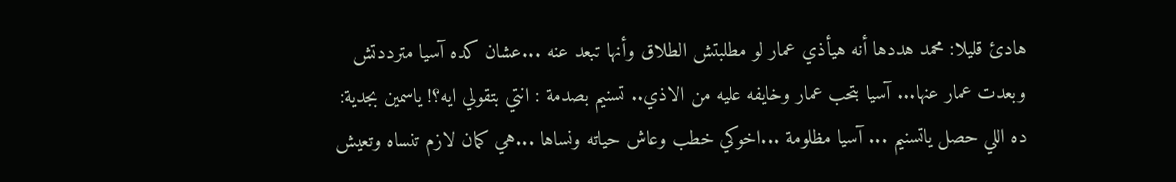هادئ قليلا: محمد هددها أنه هيأذي عمار لو مطلبتش الطلاق وأنها تبعد عنه ...عشان كده آسيا مترددتش وبعدت عمار عنها... آسيا بتحب عمار وخايفه عليه من الاذي.. تسنيم بصدمة : انتي بتقولي ايه؟! ياسمين بجدية: ده اللي حصل ياتسنيم ... آسيا مظلومة ...اخوكي خطب وعاش حياته ونساها ...هي كمان لازم تنساه وتعيش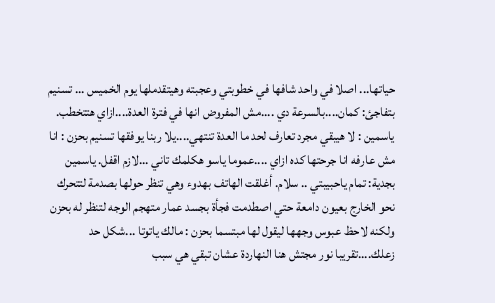حياتها... اصلا في واحد شافها في خطوبتي وعجبته وهيتقدملها يوم الخميس ... تسنيم بتفاجئ: كمان....بالسرعة دي ....مش المفروض انها في فترة العدة....ازاي هتتخطب. ياسمين : لا هيبقي مجرد تعارف لحد ما العدة تنتهي....يلا ربنا يوفقها تسنيم بحزن : انا مش عارفه انا جرحتها كده ازاي ....عموما ياسو هكلمك تاني ...لازم اقفل. ياسمين بجدية: تمام ياحبيبتي .. سلام. أغلقت الهاتف بهدوء وهي تنظر حولها بصدمة لتتحرك نحو الخارج بعيون دامعة حتي اصطدمت فجأة بجسد عمار متهجم الوجه لتنظر له بحزن ولكنه لاحظ عبوس وجهها ليقول لها مبتسما بحزن : مالك ياتوتا ...شكل حد زعلك....تقريبا نور مجتش هنا النهاردة عشان تبقي هي سبب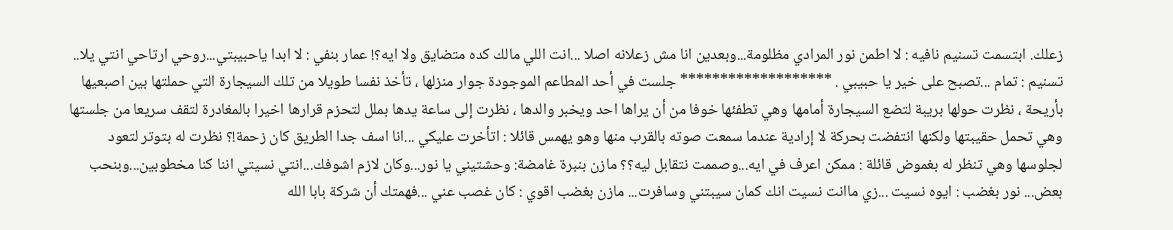زعلك. ابتسمت تسنيم نافيه : لا اطمن نور المرادي مظلومة...وبعدين انا مش زعلانه اصلا ...انت اللي مالك كده متضايق ولا ايه؟! عمار بنفي : لا ابدا ياحبيبتي...روحي ارتاحي انتي يلا.. تسنيم : تمام ...تصبح على خير يا حبيبي . ******************* جلست في أحد المطاعم الموجودة جوار منزلها ، تأخذ نفسا طويلا من تلك السيجارة التي حملتها بين اصبعيها بأريحة ، نظرت حولها بريبة لتضع السيجارة أمامها وهي تطفئها خوفا من أن يراها احد ويخبر والدها ، نظرت إلى ساعة يدها بملل لتحزم قرارها اخيرا بالمغادرة لتقف سريعا من جلستها وهي تحمل حقيبتها ولكنها انتفضت بحركة لا إرادية عندما سمعت صوته بالقرب منها وهو يهمس قائلا : اتأخرت عليكي ...انا اسف جدا الطريق كان زحمة!؟ نظرت له بتوتر لتعود لجلوسها وهي تنظر له بغموض قائلة : ممكن اعرف في ايه...وصممت نتقابل ليه؟؟ مازن بنبرة غامضة: وحشتيني يا نور...وكان لازم اشوفك...انتي نسيتي اننا كنا مخطوبين...وبنحب بعض... نور بغضب : ايوه نسيت ...زي ماانت نسيت انك كمان سيبتني وسافرت... مازن بغضب اقوي : كان غصب عني ...فهمتك أن شركة بابا الله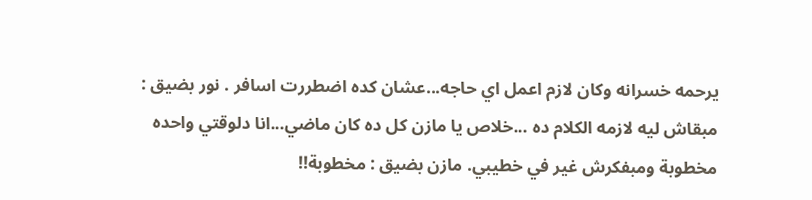يرحمه خسرانه وكان لازم اعمل اي حاجه...عشان كده اضطررت اسافر . نور بضيق : مبقاش ليه لازمه الكلام ده ...خلاص يا مازن كل ده كان ماضي...انا دلوقتي واحده مخطوبة ومبفكرش غير في خطيبي. مازن بضيق : مخطوبة!!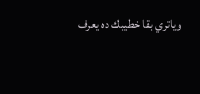وياتري بقا خطيبك ده يعرف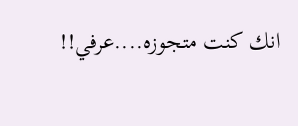انك كنت متجوزه....عرفي!!